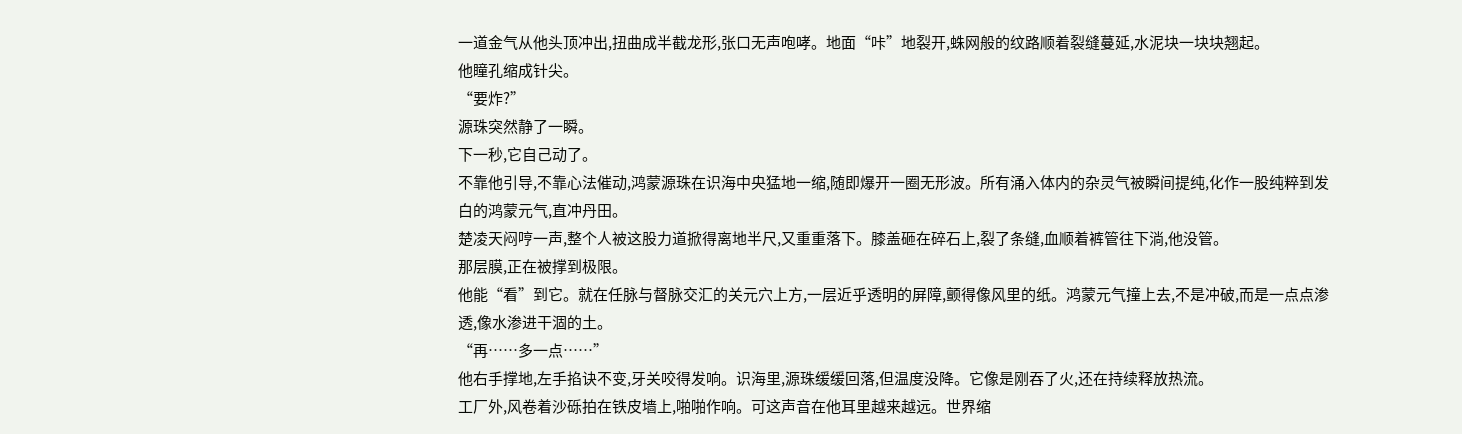一道金气从他头顶冲出,扭曲成半截龙形,张口无声咆哮。地面“咔”地裂开,蛛网般的纹路顺着裂缝蔓延,水泥块一块块翘起。
他瞳孔缩成针尖。
“要炸?”
源珠突然静了一瞬。
下一秒,它自己动了。
不靠他引导,不靠心法催动,鸿蒙源珠在识海中央猛地一缩,随即爆开一圈无形波。所有涌入体内的杂灵气被瞬间提纯,化作一股纯粹到发白的鸿蒙元气,直冲丹田。
楚凌天闷哼一声,整个人被这股力道掀得离地半尺,又重重落下。膝盖砸在碎石上,裂了条缝,血顺着裤管往下淌,他没管。
那层膜,正在被撑到极限。
他能“看”到它。就在任脉与督脉交汇的关元穴上方,一层近乎透明的屏障,颤得像风里的纸。鸿蒙元气撞上去,不是冲破,而是一点点渗透,像水渗进干涸的土。
“再……多一点……”
他右手撑地,左手掐诀不变,牙关咬得发响。识海里,源珠缓缓回落,但温度没降。它像是刚吞了火,还在持续释放热流。
工厂外,风卷着沙砾拍在铁皮墙上,啪啪作响。可这声音在他耳里越来越远。世界缩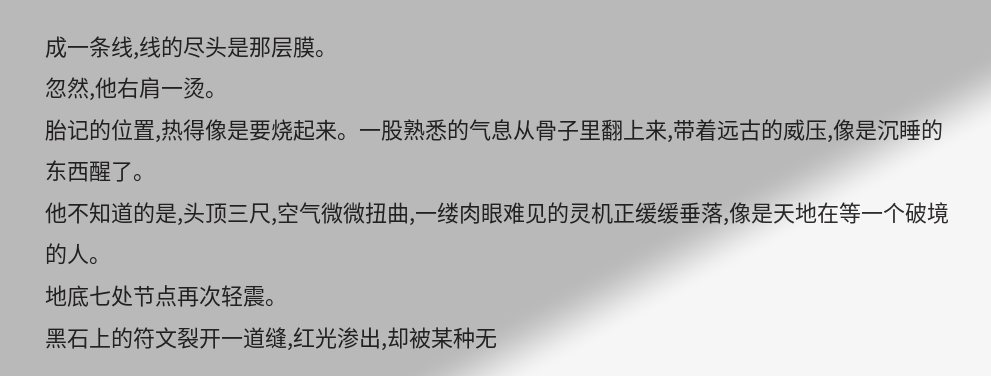成一条线,线的尽头是那层膜。
忽然,他右肩一烫。
胎记的位置,热得像是要烧起来。一股熟悉的气息从骨子里翻上来,带着远古的威压,像是沉睡的东西醒了。
他不知道的是,头顶三尺,空气微微扭曲,一缕肉眼难见的灵机正缓缓垂落,像是天地在等一个破境的人。
地底七处节点再次轻震。
黑石上的符文裂开一道缝,红光渗出,却被某种无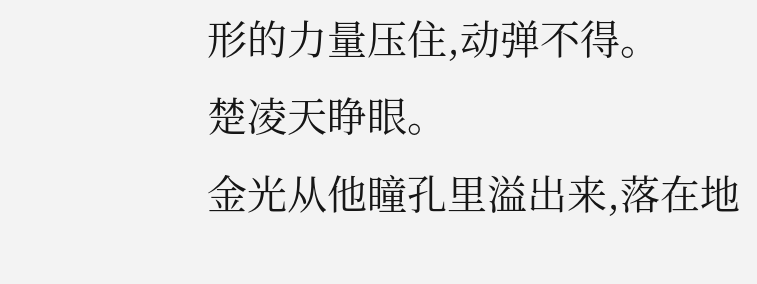形的力量压住,动弹不得。
楚凌天睁眼。
金光从他瞳孔里溢出来,落在地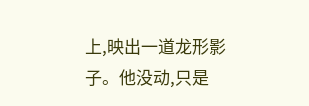上,映出一道龙形影子。他没动,只是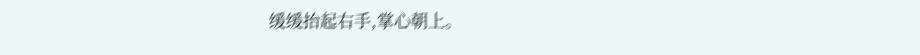缓缓抬起右手,掌心朝上。